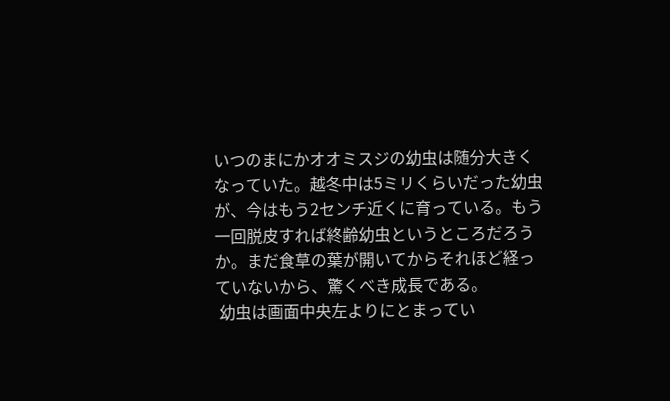いつのまにかオオミスジの幼虫は随分大きくなっていた。越冬中は5ミリくらいだった幼虫が、今はもう2センチ近くに育っている。もう一回脱皮すれば終齢幼虫というところだろうか。まだ食草の葉が開いてからそれほど経っていないから、驚くべき成長である。
 幼虫は画面中央左よりにとまってい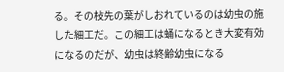る。その枝先の葉がしおれているのは幼虫の施した細工だ。この細工は蛹になるとき大変有効になるのだが、幼虫は終齢幼虫になる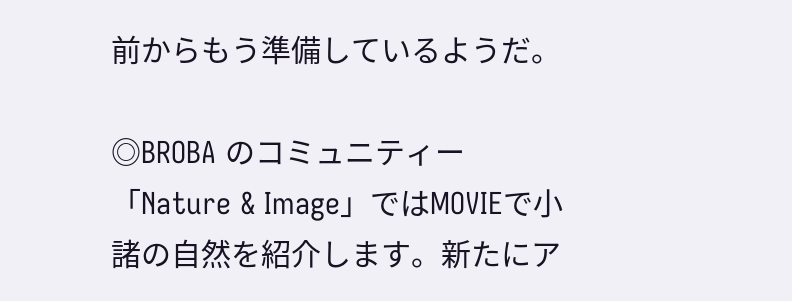前からもう準備しているようだ。

◎BROBA のコミュニティー「Nature & Image」ではMOVIEで小諸の自然を紹介します。新たにア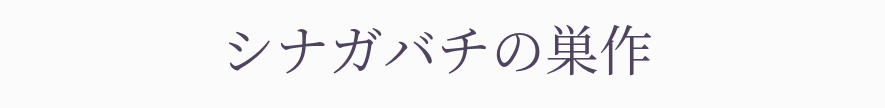シナガバチの巣作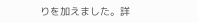りを加えました。詳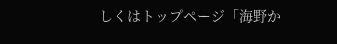しくはトップページ「海野か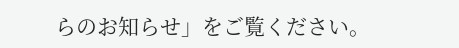らのお知らせ」をご覧ください。